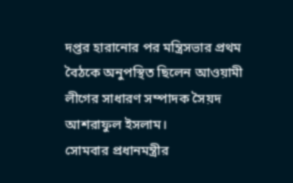দপ্তর হারানোর পর মন্ত্রিসভার প্রথম বৈঠকে অনুপস্থিত ছিলেন আওয়ামী লীগের সাধারণ সম্পাদক সৈয়দ আশরাফুল ইসলাম।
সোমবার প্রধানমন্ত্রীর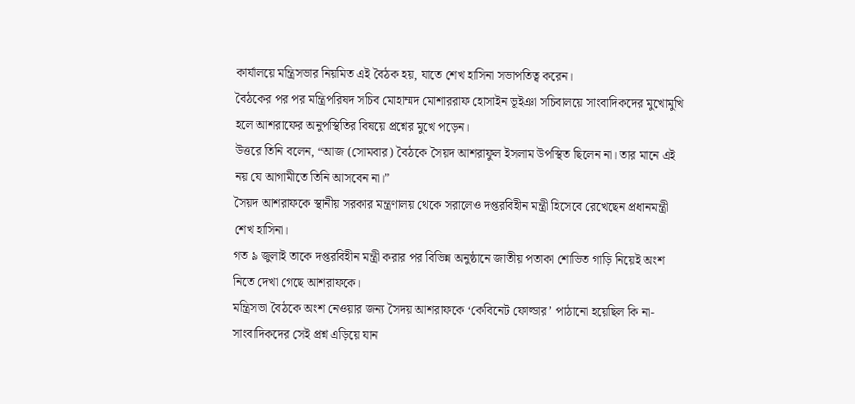কার্যালয়ে মন্ত্রিসভার নিয়মিত এই বৈঠক হয়, যাতে শেখ হাসিনা সভাপতিত্ব করেন।
বৈঠকের পর পর মন্ত্রিপরিষদ সচিব মোহাম্মদ মোশাররাফ হোসাইন ভূইঞা সচিবালয়ে সাংবাদিকদের মুখোমুখি হলে আশরাফের অনুপস্থিতির বিষয়ে প্রশ্নের মুখে পড়েন।
উত্তরে তিনি বলেন, “আজ (সোমবার) বৈঠকে সৈয়দ আশরাফুল ইসলাম উপস্থিত ছিলেন না। তার মানে এই নয় যে আগামীতে তিনি আসবেন না।”
সৈয়দ আশরাফকে স্থানীয় সরকার মন্ত্রণালয় থেকে সরালেও দপ্তরবিহীন মন্ত্রী হিসেবে রেখেছেন প্রধানমন্ত্রী শেখ হাসিনা।
গত ৯ জুলাই তাকে দপ্তরবিহীন মন্ত্রী করার পর বিভিন্ন অনুষ্ঠানে জাতীয় পতাকা শোভিত গাড়ি নিয়েই অংশ নিতে দেখা গেছে আশরাফকে।
মন্ত্রিসভা বৈঠকে অংশ নেওয়ার জন্য সৈদয় আশরাফকে ‘কেবিনেট ফোল্ডার’ পাঠানো হয়েছিল কি না- সাংবাদিকদের সেই প্রশ্ন এড়িয়ে যান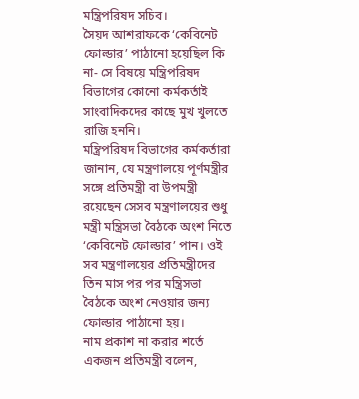মন্ত্রিপরিষদ সচিব।
সৈয়দ আশরাফকে ‘কেবিনেট ফোল্ডার’ পাঠানো হয়েছিল কি না- সে বিষয়ে মন্ত্রিপরিষদ বিভাগের কোনো কর্মকর্তাই সাংবাদিকদের কাছে মুখ খুলতে রাজি হননি।
মন্ত্রিপরিষদ বিভাগের কর্মকর্তারা জানান, যে মন্ত্রণালয়ে পূর্ণমন্ত্রীর সঙ্গে প্রতিমন্ত্রী বা উপমন্ত্রী রয়েছেন সেসব মন্ত্রণালয়ের শুধু মন্ত্রী মন্ত্রিসভা বৈঠকে অংশ নিতে ‘কেবিনেট ফোল্ডার’ পান। ওই সব মন্ত্রণালয়ের প্রতিমন্ত্রীদের তিন মাস পর পর মন্ত্রিসভা বৈঠকে অংশ নেওয়ার জন্য ফোল্ডার পাঠানো হয়।
নাম প্রকাশ না করার শর্তে একজন প্রতিমন্ত্রী বলেন,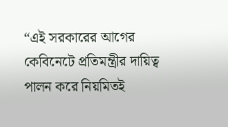“এই সরকারের আগের কেবিনেটে প্রতিমন্ত্রীর দায়িত্ব পালন করে নিয়মিতই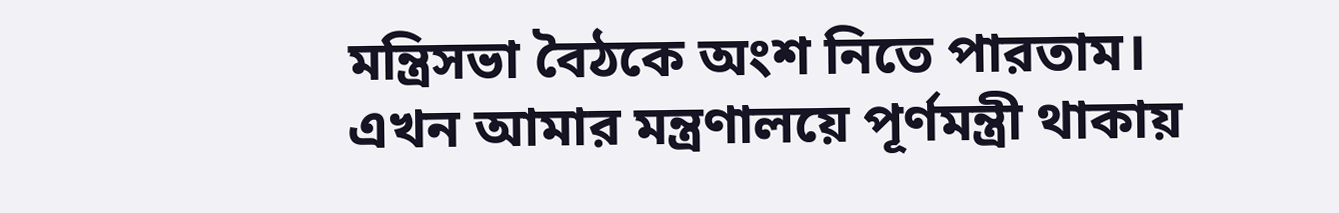মন্ত্রিসভা বৈঠকে অংশ নিতে পারতাম। এখন আমার মন্ত্রণালয়ে পূর্ণমন্ত্রী থাকায়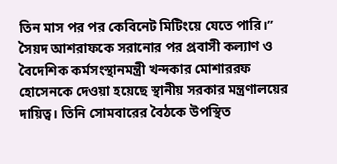তিন মাস পর পর কেবিনেট মিটিংয়ে যেতে পারি।”
সৈয়দ আশরাফকে সরানোর পর প্রবাসী কল্যাণ ও বৈদেশিক কর্মসংস্থানমন্ত্রী খন্দকার মোশাররফ হোসেনকে দেওয়া হয়েছে স্থানীয় সরকার মন্ত্রণালয়ের দায়িত্ব। তিনি সোমবারের বৈঠকে উপস্থিত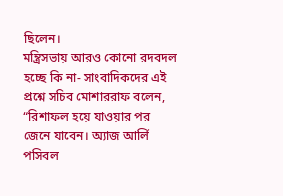ছিলেন।
মন্ত্রিসভায় আরও কোনো রদবদল হচ্ছে কি না- সাংবাদিকদের এই প্রশ্নে সচিব মোশাররাফ বলেন, “রিশাফল হয়ে যাওয়ার পর জেনে যাবেন। অ্যাজ আর্লি পসিবল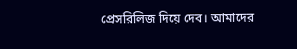প্রেসরিলিজ দিয়ে দেব। আমাদের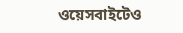ওয়েসবাইটেও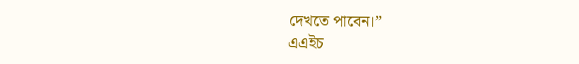দেখতে পাবেন।”
এএইচ